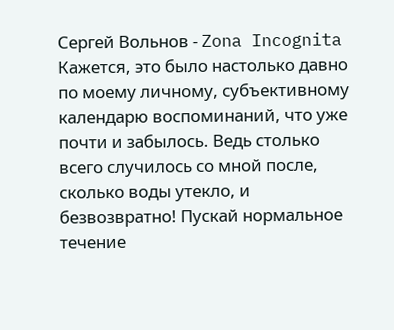Сергей Вольнов - Zona Incognita
Кажется, это было настолько давно по моему личному, субъективному календарю воспоминаний, что уже почти и забылось. Ведь столько всего случилось со мной после, сколько воды утекло, и безвозвратно! Пускай нормальное течение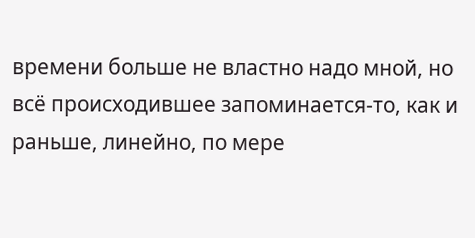времени больше не властно надо мной, но всё происходившее запоминается-то, как и раньше, линейно, по мере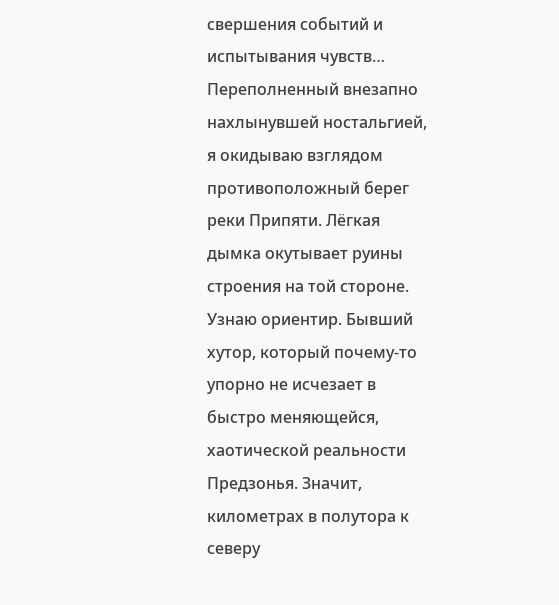свершения событий и испытывания чувств… Переполненный внезапно нахлынувшей ностальгией, я окидываю взглядом противоположный берег реки Припяти. Лёгкая дымка окутывает руины строения на той стороне. Узнаю ориентир. Бывший хутор, который почему-то упорно не исчезает в быстро меняющейся, хаотической реальности Предзонья. Значит, километрах в полутора к северу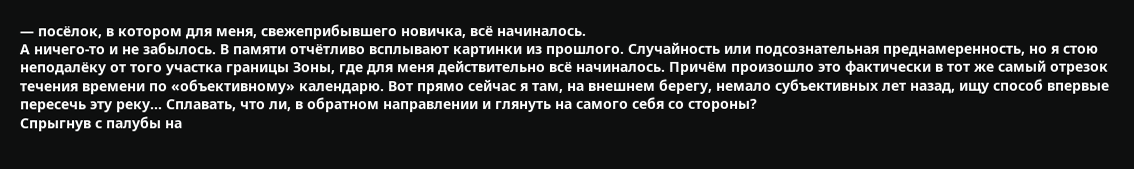— посёлок, в котором для меня, свежеприбывшего новичка, всё начиналось.
А ничего-то и не забылось. В памяти отчётливо всплывают картинки из прошлого. Случайность или подсознательная преднамеренность, но я стою неподалёку от того участка границы Зоны, где для меня действительно всё начиналось. Причём произошло это фактически в тот же самый отрезок течения времени по «объективному» календарю. Вот прямо сейчас я там, на внешнем берегу, немало субъективных лет назад, ищу способ впервые пересечь эту реку… Сплавать, что ли, в обратном направлении и глянуть на самого себя со стороны?
Спрыгнув с палубы на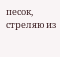песок, стреляю из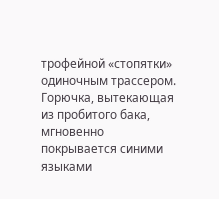трофейной «стопятки» одиночным трассером. Горючка, вытекающая из пробитого бака, мгновенно покрывается синими языками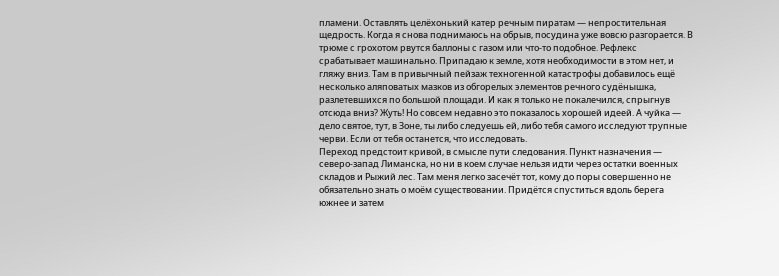пламени. Оставлять целёхонький катер речным пиратам — непростительная щедрость. Когда я снова поднимаюсь на обрыв, посудина уже вовсю разгорается. В трюме с грохотом рвутся баллоны с газом или что-то подобное. Рефлекс срабатывает машинально. Припадаю к земле, хотя необходимости в этом нет, и гляжу вниз. Там в привычный пейзаж техногенной катастрофы добавилось ещё несколько аляповатых мазков из обгорелых элементов речного судёнышка, разлетевшихся по большой площади. И как я только не покалечился, спрыгнув отсюда вниз? Жуть! Но совсем недавно это показалось хорошей идеей. А чуйка — дело святое, тут, в Зоне, ты либо следуешь ей, либо тебя самого исследуют трупные черви. Если от тебя останется, что исследовать.
Переход предстоит кривой, в смысле пути следования. Пункт назначения — северо-запад Лиманска, но ни в коем случае нельзя идти через остатки военных складов и Рыжий лес. Там меня легко засечёт тот, кому до поры совершенно не обязательно знать о моём существовании. Придётся спуститься вдоль берега южнее и затем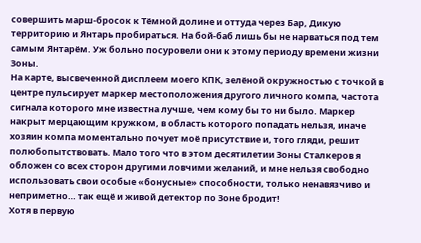совершить марш-бросок к Тёмной долине и оттуда через Бар, Дикую территорию и Янтарь пробираться. На бой-баб лишь бы не нарваться под тем самым Янтарём. Уж больно посуровели они к этому периоду времени жизни Зоны.
На карте, высвеченной дисплеем моего КПК, зелёной окружностью с точкой в центре пульсирует маркер местоположения другого личного компа, частота сигнала которого мне известна лучше, чем кому бы то ни было. Маркер накрыт мерцающим кружком, в область которого попадать нельзя, иначе хозяин компа моментально почует моё присутствие и, того гляди, решит полюбопытствовать. Мало того что в этом десятилетии Зоны Сталкеров я обложен со всех сторон другими ловчими желаний, и мне нельзя свободно использовать свои особые «бонусные» способности, только ненавязчиво и неприметно… так ещё и живой детектор по Зоне бродит!
Хотя в первую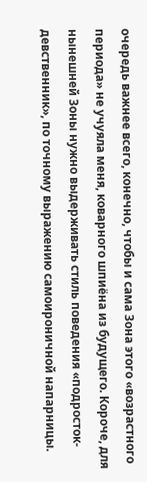очередь важнее всего, конечно, чтобы и сама Зона этого «возрастного периода» не учуяла меня, коварного шпиёна из будущего. Короче, для нынешней Зоны нужно выдерживать стиль поведения «подросток-девственник», по точному выражению самоироничной напарницы.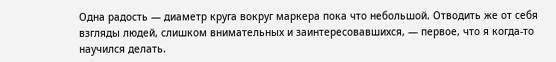Одна радость — диаметр круга вокруг маркера пока что небольшой. Отводить же от себя взгляды людей, слишком внимательных и заинтересовавшихся, — первое, что я когда-то научился делать.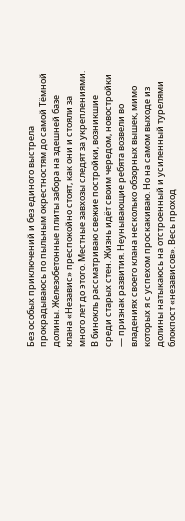Без особых приключений и без единого выстрела прокрадываюсь по пыльным окрестностям до самой Тёмной долины. Железобетонные плиты забора на здешней базе клана «Независ» преспокойно стоят, как они и стояли за много лет до этого. Местные завхозы следят за укреплениями. В бинокль рассматриваю свежие постройки, возникшие среди старых стен. Жизнь идёт своим чередом, новостройки — признак развития. Неунывающие ребята возвели во владениях своего клана несколько обзорных вышек, мимо которых я с успехом проскакиваю. Но на самом выходе из долины натыкаюсь на отстроенный и усиленный турелями блокпост «независов». Весь проход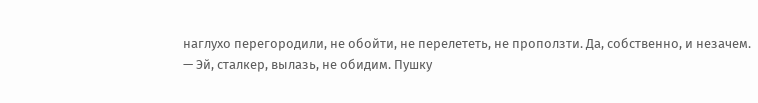наглухо перегородили, не обойти, не перелететь, не проползти. Да, собственно, и незачем.
— Эй, сталкер, вылазь, не обидим. Пушку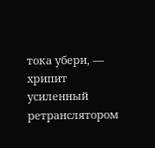тока убери, — хрипит усиленный ретранслятором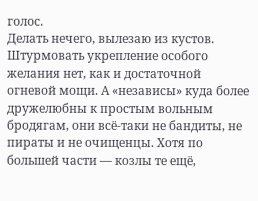голос.
Делать нечего, вылезаю из кустов. Штурмовать укрепление особого желания нет, как и достаточной огневой мощи. А «независы» куда более дружелюбны к простым вольным бродягам, они всё-таки не бандиты, не пираты и не очищенцы. Хотя по большей части — козлы те ещё,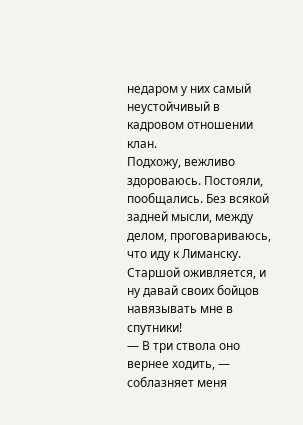недаром у них самый неустойчивый в кадровом отношении клан.
Подхожу, вежливо здороваюсь. Постояли, пообщались. Без всякой задней мысли, между делом, проговариваюсь, что иду к Лиманску. Старшой оживляется, и ну давай своих бойцов навязывать мне в спутники!
— В три ствола оно вернее ходить, — соблазняет меня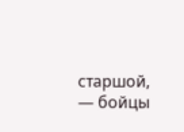старшой, — бойцы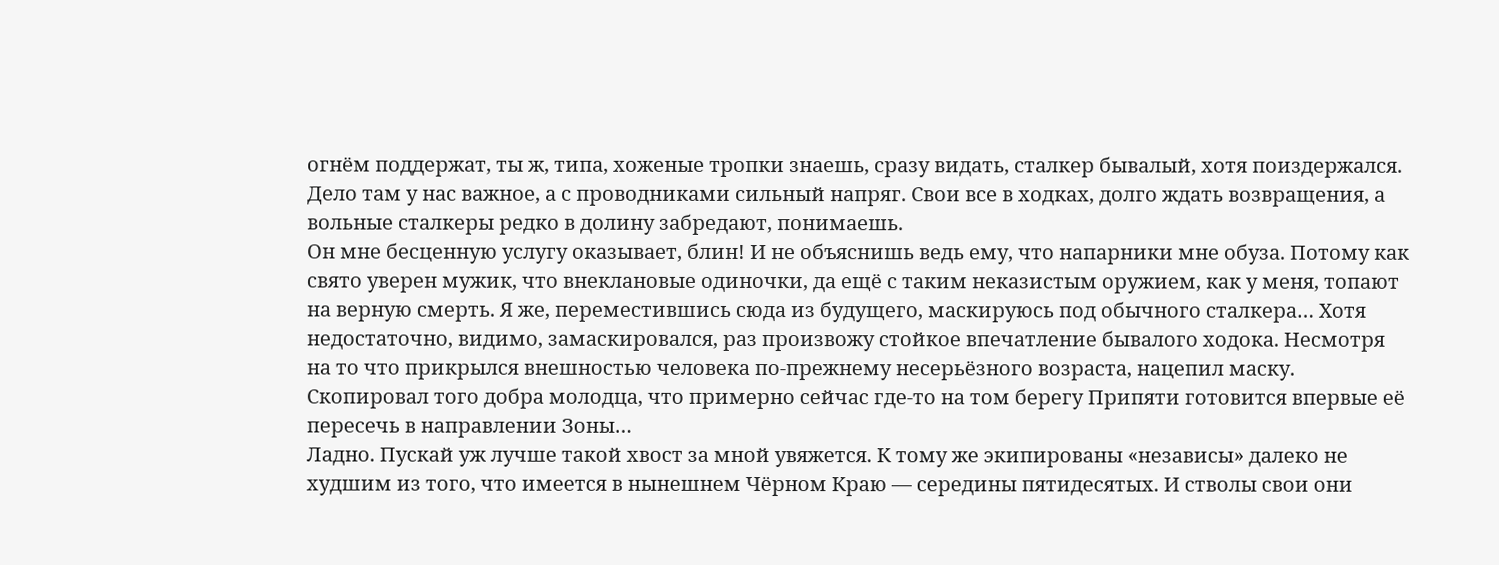огнём поддержат, ты ж, типа, хоженые тропки знаешь, сразу видать, сталкер бывалый, хотя поиздержался. Дело там у нас важное, а с проводниками сильный напряг. Свои все в ходках, долго ждать возвращения, а вольные сталкеры редко в долину забредают, понимаешь.
Он мне бесценную услугу оказывает, блин! И не объяснишь ведь ему, что напарники мне обуза. Потому как свято уверен мужик, что внеклановые одиночки, да ещё с таким неказистым оружием, как у меня, топают на верную смерть. Я же, переместившись сюда из будущего, маскируюсь под обычного сталкера… Хотя недостаточно, видимо, замаскировался, раз произвожу стойкое впечатление бывалого ходока. Несмотря на то что прикрылся внешностью человека по-прежнему несерьёзного возраста, нацепил маску. Скопировал того добра молодца, что примерно сейчас где-то на том берегу Припяти готовится впервые её пересечь в направлении Зоны…
Ладно. Пускай уж лучше такой хвост за мной увяжется. К тому же экипированы «независы» далеко не худшим из того, что имеется в нынешнем Чёрном Краю — середины пятидесятых. И стволы свои они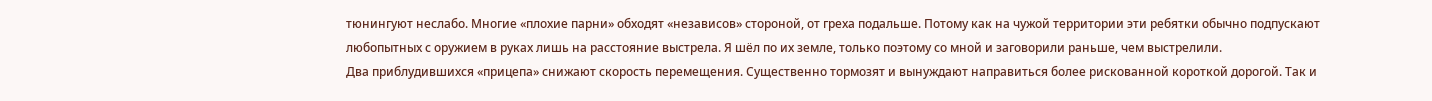тюнингуют неслабо. Многие «плохие парни» обходят «независов» стороной, от греха подальше. Потому как на чужой территории эти ребятки обычно подпускают любопытных с оружием в руках лишь на расстояние выстрела. Я шёл по их земле, только поэтому со мной и заговорили раньше, чем выстрелили.
Два приблудившихся «прицепа» снижают скорость перемещения. Существенно тормозят и вынуждают направиться более рискованной короткой дорогой. Так и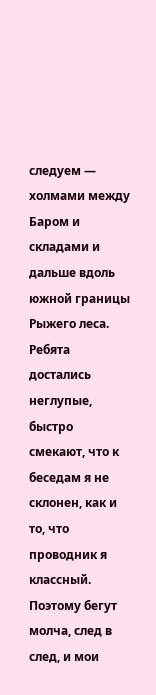следуем — холмами между Баром и складами и дальше вдоль южной границы Рыжего леса. Ребята достались неглупые, быстро смекают, что к беседам я не склонен, как и то, что проводник я классный. Поэтому бегут молча, след в след, и мои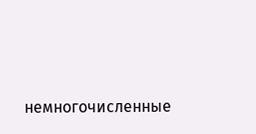немногочисленные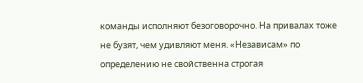команды исполняют безоговорочно. На привалах тоже не бузят, чем удивляют меня. «Независам» по определению не свойственна строгая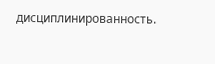дисциплинированность.